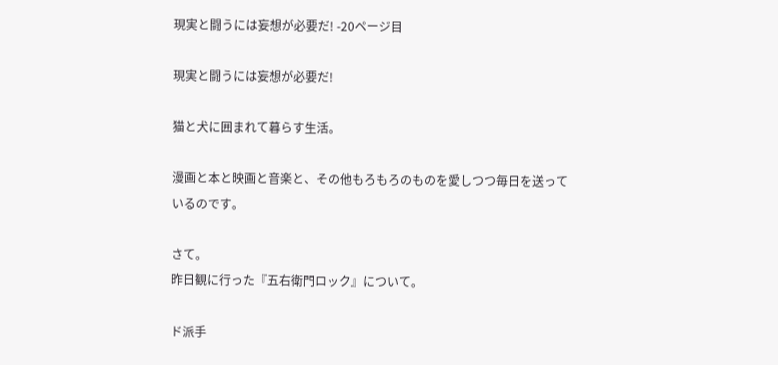現実と闘うには妄想が必要だ! -20ページ目

現実と闘うには妄想が必要だ!

猫と犬に囲まれて暮らす生活。

漫画と本と映画と音楽と、その他もろもろのものを愛しつつ毎日を送っているのです。

さて。
昨日観に行った『五右衛門ロック』について。

ド派手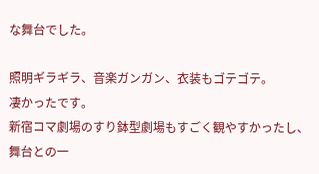な舞台でした。

照明ギラギラ、音楽ガンガン、衣装もゴテゴテ。
凄かったです。
新宿コマ劇場のすり鉢型劇場もすごく観やすかったし、
舞台との一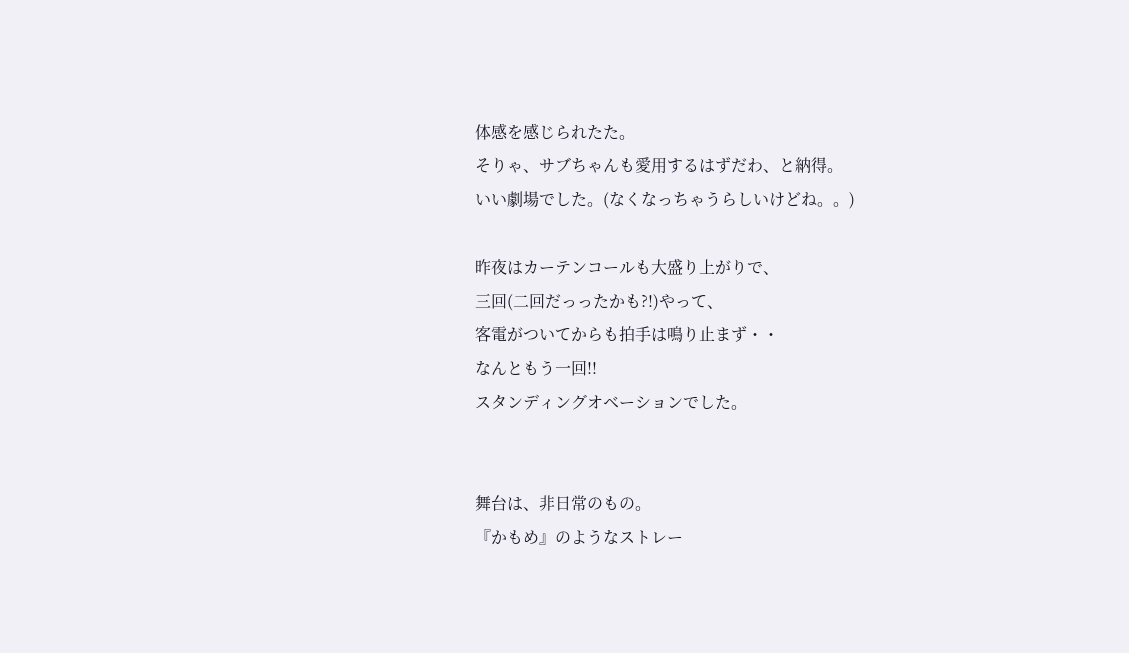体感を感じられたた。
そりゃ、サブちゃんも愛用するはずだわ、と納得。
いい劇場でした。(なくなっちゃうらしいけどね。。)

昨夜はカーテンコールも大盛り上がりで、
三回(二回だっったかも?!)やって、
客電がついてからも拍手は鳴り止まず・・
なんともう一回!!
スタンディングオベーションでした。


舞台は、非日常のもの。
『かもめ』のようなストレー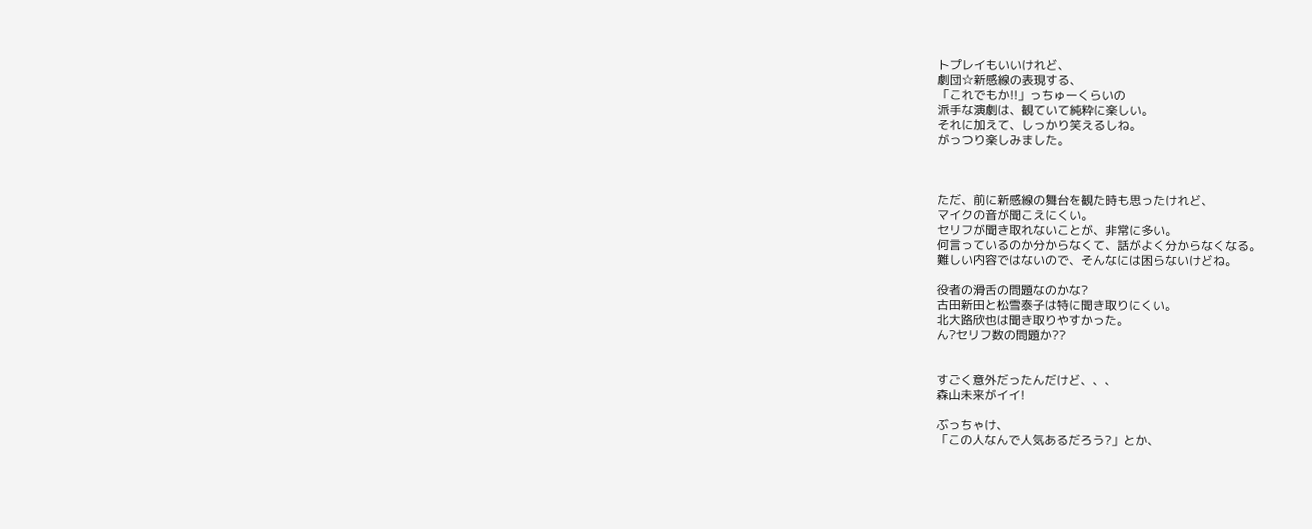トプレイもいいけれど、
劇団☆新感線の表現する、
「これでもか!!」っちゅーくらいの
派手な演劇は、観ていて純粋に楽しい。
それに加えて、しっかり笑えるしね。
がっつり楽しみました。



ただ、前に新感線の舞台を観た時も思ったけれど、
マイクの音が聞こえにくい。
セリフが聞き取れないことが、非常に多い。
何言っているのか分からなくて、話がよく分からなくなる。
難しい内容ではないので、そんなには困らないけどね。

役者の滑舌の問題なのかな?
古田新田と松雪泰子は特に聞き取りにくい。
北大路欣也は聞き取りやすかった。
ん?セリフ数の問題か??


すごく意外だったんだけど、、、
森山未来がイイ!

ぶっちゃけ、
「この人なんで人気あるだろう?」とか、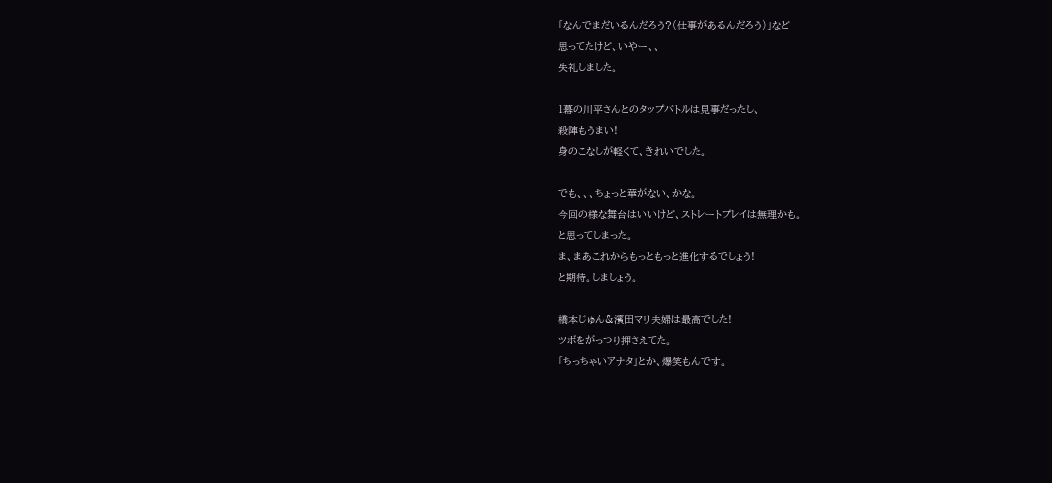「なんでまだいるんだろう?(仕事があるんだろう)」など
思ってたけど、いやー、、
失礼しました。

1幕の川平さんとのタップバトルは見事だったし、
殺陣もうまい!
身のこなしが軽くて、きれいでした。

でも、、、ちょっと華がない、かな。
今回の様な舞台はいいけど、ストレートプレイは無理かも。
と思ってしまった。
ま、まあこれからもっともっと進化するでしょう!
と期待。しましょう。

橋本じゅん&濱田マリ夫婦は最高でした!
ツボをがっつり押さえてた。
「ちっちゃいアナタ」とか、爆笑もんです。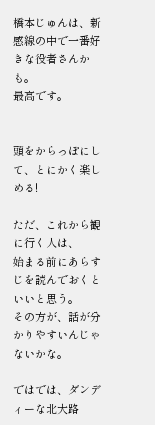橋本じゅんは、新感線の中で一番好きな役者さんかも。
最高です。


頭をからっぽにして、とにかく楽しめる!

ただ、これから観に行く人は、
始まる前にあらすじを読んでおくといいと思う。
その方が、話が分かりやすいんじゃないかな。

ではでは、ダンディーな北大路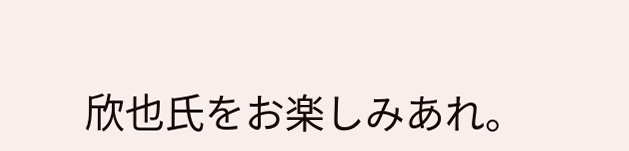欣也氏をお楽しみあれ。